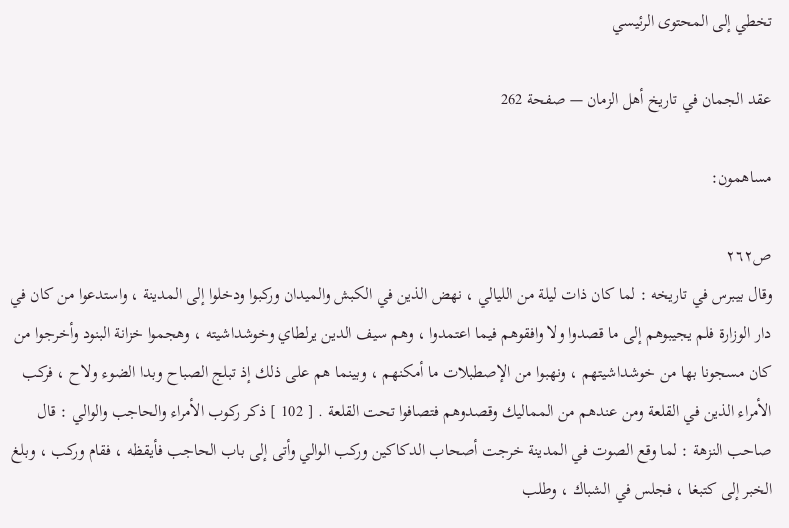تخطي إلى المحتوى الرئيسي

عقد الجمان في تاريخ أهل الزمان — صفحة 262

مساهمون:

ص٢٦٢
وقال بيبرس في تاريخه : لما كان ذات ليلة من الليالي ، نهض الذين في الكبش والميدان وركبوا ودخلوا إلى المدينة ، واستدعوا من كان في دار الوزارة فلم يجيبوهم إلى ما قصدوا ولا وافقوهم فيما اعتمدوا ، وهم سيف الدين يرلطاي وخوشداشيته ، وهجموا خزانة البنود وأخرجوا من كان مسجونا بها من خوشداشيتهم ، ونهبوا من الإصطبلات ما أمكنهم ، وبينما هم على ذلك إذ تبلج الصباح وبدا الضوء ولاح ، فركب الأمراء الذين في القلعة ومن عندهم من المماليك وقصدوهم فتصافوا تحت القلعة . [ 102 ] ذكر ركوب الأمراء والحاجب والوالي : قال صاحب النزهة : لما وقع الصوت في المدينة خرجت أصحاب الدكاكين وركب الوالي وأتى إلى باب الحاجب فأيقظه ، فقام وركب ، وبلغ الخبر إلى كتبغا ، فجلس في الشباك ، وطلب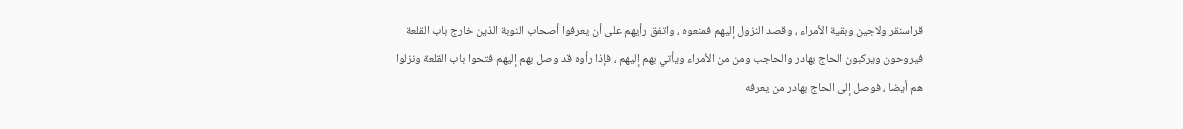قراسنقر ولاجين وبقية الأمراء ، وقصد النزول إليهم فمنعوه ، واتفق رأيهم على أن يعرفوا أصحاب النوبة الذين خارج باب القلعة فيروحون ويركبون الحاج بهادر والحاجب ومن من الأمراء ويأتي بهم إليهم ، فإذا رأوه قد وصل بهم إليهم فتحوا باب القلعة ونزلوا هم أيضا ، فوصل إلى الحاج بهادر من يعرفه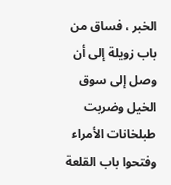الخبر ، فساق من باب زويلة إلى أن وصل إلى سوق الخيل وضربت طبلخانات الأمراء وفتحوا باب القلعة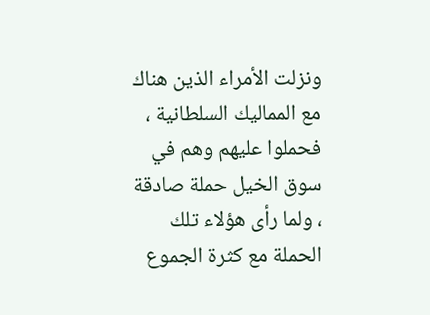ونزلت الأمراء الذين هناك مع المماليك السلطانية ، فحملوا عليهم وهم في سوق الخيل حملة صادقة ، ولما رأى هؤلاء تلك الحملة مع كثرة الجموع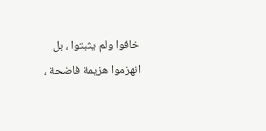خافوا ولم يثبتوا ، بل انهزموا هزيمة فاضحة ،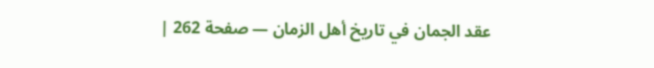عقد الجمان في تاريخ أهل الزمان — صفحة 262 |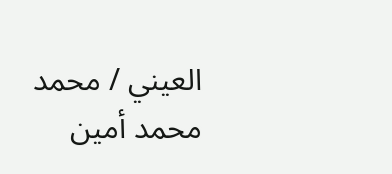العيني / محمد محمد أمين